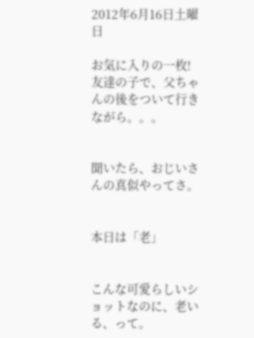2012年6月16日土曜日

お気に入りの一枚!
友達の子で、父ちゃんの後をついて行きながら。。。


聞いたら、おじいさんの真似やってさ。


本日は「老」


こんな可愛らしいショットなのに、老いる、って。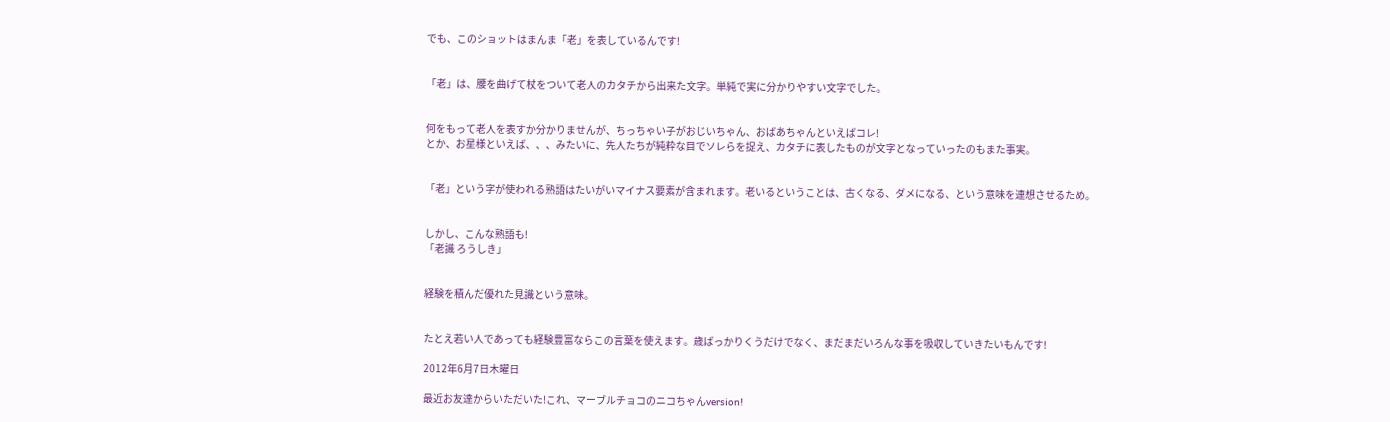でも、このショットはまんま「老」を表しているんです!


「老」は、腰を曲げて杖をついて老人のカタチから出来た文字。単純で実に分かりやすい文字でした。


何をもって老人を表すか分かりませんが、ちっちゃい子がおじいちゃん、おばあちゃんといえばコレ!
とか、お星様といえば、、、みたいに、先人たちが純粋な目でソレらを捉え、カタチに表したものが文字となっていったのもまた事実。


「老」という字が使われる熟語はたいがいマイナス要素が含まれます。老いるということは、古くなる、ダメになる、という意味を連想させるため。


しかし、こんな熟語も!
「老識 ろうしき」


経験を積んだ優れた見識という意味。


たとえ若い人であっても経験豊富ならこの言葉を使えます。歳ばっかりくうだけでなく、まだまだいろんな事を吸収していきたいもんです!

2012年6月7日木曜日

最近お友達からいただいた!これ、マーブルチョコのニコちゃんversion!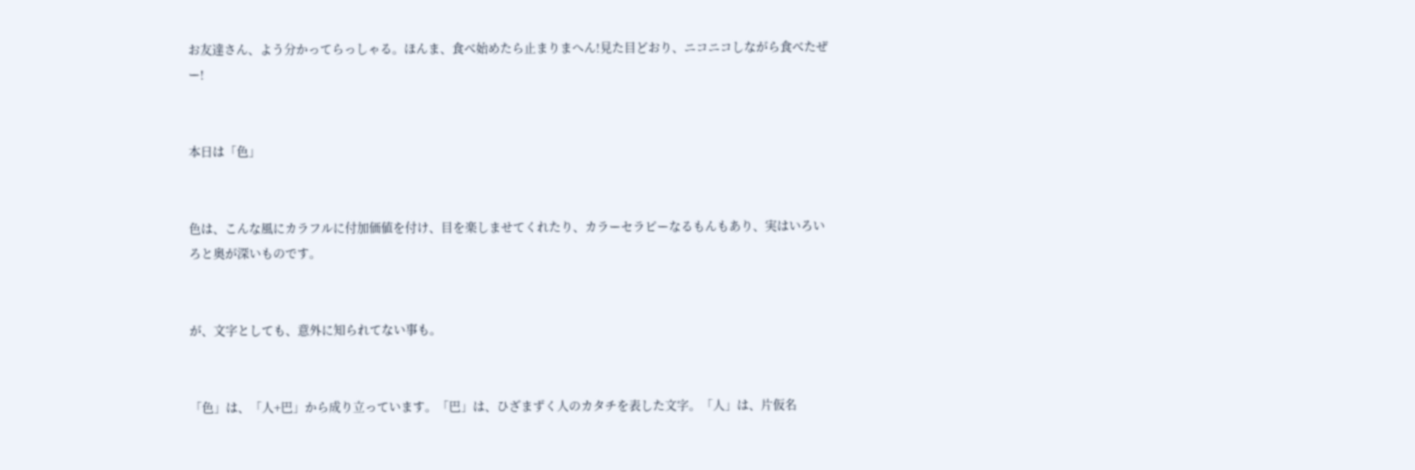お友達さん、よう分かってらっしゃる。ほんま、食べ始めたら止まりまへん!見た目どおり、ニコニコしながら食べたぜー!


本日は「色」


色は、こんな風にカラフルに付加価値を付け、目を楽しませてくれたり、カラーセラピーなるもんもあり、実はいろいろと奥が深いものです。


が、文字としても、意外に知られてない事も。


「色」は、「人+巴」から成り立っています。「巴」は、ひざまずく人のカタチを表した文字。「人」は、片仮名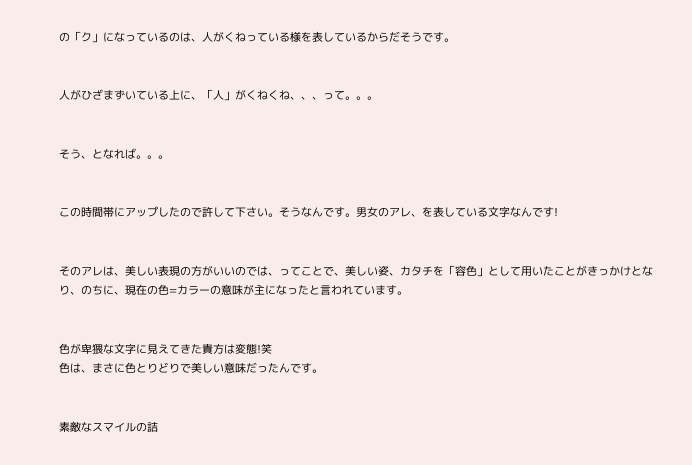の「ク」になっているのは、人がくねっている様を表しているからだそうです。


人がひざまずいている上に、「人」がくねくね、、、って。。。


そう、となれば。。。


この時間帯にアップしたので許して下さい。そうなんです。男女のアレ、を表している文字なんです!


そのアレは、美しい表現の方がいいのでは、ってことで、美しい姿、カタチを「容色」として用いたことがきっかけとなり、のちに、現在の色=カラーの意味が主になったと言われています。


色が卑猥な文字に見えてきた貴方は変態!笑
色は、まさに色とりどりで美しい意味だったんです。


素敵なスマイルの詰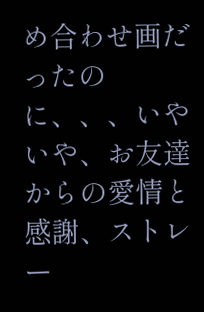め合わせ画だったのに、、、いやいや、お友達からの愛情と感謝、ストレー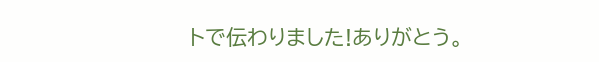トで伝わりました!ありがとう。